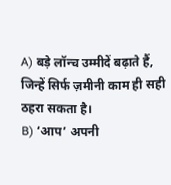A) बड़े लॉन्च उम्मीदें बढ़ाते हैं, जिन्हें सिर्फ ज़मीनी काम ही सही ठहरा सकता है।
B) ‘आप’ अपनी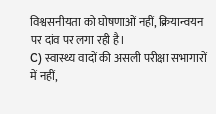विश्वसनीयता को घोषणाओं नहीं, क्रियान्वयन पर दांव पर लगा रही है।
C) स्वास्थ्य वादों की असली परीक्षा सभागारों में नहीं,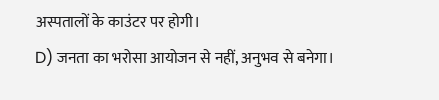अस्पतालों के काउंटर पर होगी।
D) जनता का भरोसा आयोजन से नहीं, अनुभव से बनेगा।